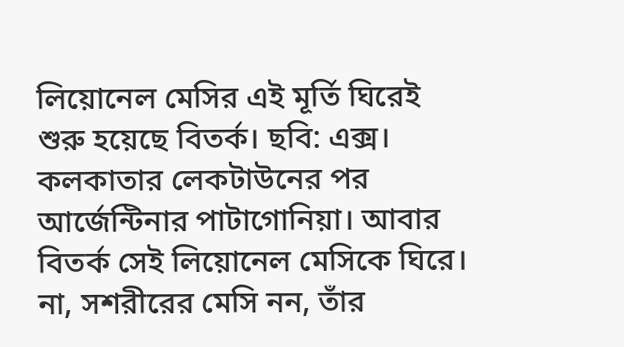লিয়োনেল মেসির এই মূর্তি ঘিরেই শুরু হয়েছে বিতর্ক। ছবি: এক্স।
কলকাতার লেকটাউনের পর আর্জেন্টিনার পাটাগোনিয়া। আবার বিতর্ক সেই লিয়োনেল মেসিকে ঘিরে। না, সশরীরের মেসি নন, তাঁর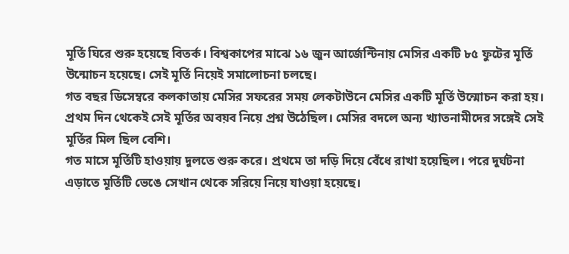মূর্তি ঘিরে শুরু হয়েছে বিতর্ক। বিশ্বকাপের মাঝে ১৬ জুন আর্জেন্টিনায় মেসির একটি ৮৫ ফুটের মূর্তি উন্মোচন হয়েছে। সেই মূর্তি নিয়েই সমালোচনা চলছে।
গত বছর ডিসেম্বরে কলকাতায় মেসির সফরের সময় লেকটাউনে মেসির একটি মূর্তি উন্মোচন করা হয়। প্রথম দিন থেকেই সেই মূর্তির অবয়ব নিয়ে প্রশ্ন উঠেছিল। মেসির বদলে অন্য খ্যাতনামীদের সঙ্গেই সেই মূর্তির মিল ছিল বেশি।
গত মাসে মূর্তিটি হাওয়ায় দুলতে শুরু করে। প্রথমে তা দড়ি দিয়ে বেঁধে রাখা হয়েছিল। পরে দুর্ঘটনা এড়াতে মূর্তিটি ভেঙে সেখান থেকে সরিয়ে নিয়ে যাওয়া হয়েছে।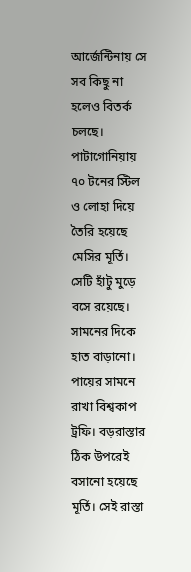আর্জেন্টিনায় সে সব কিছু না হলেও বিতর্ক চলছে।
পাটাগোনিয়ায় ৭০ টনের স্টিল ও লোহা দিয়ে তৈরি হয়েছে মেসির মূর্তি। সেটি হাঁটু মুড়ে বসে রয়েছে। সামনের দিকে হাত বাড়ানো। পায়ের সামনে রাখা বিশ্বকাপ ট্রফি। বড়রাস্তার ঠিক উপরেই বসানো হয়েছে মূর্তি। সেই রাস্তা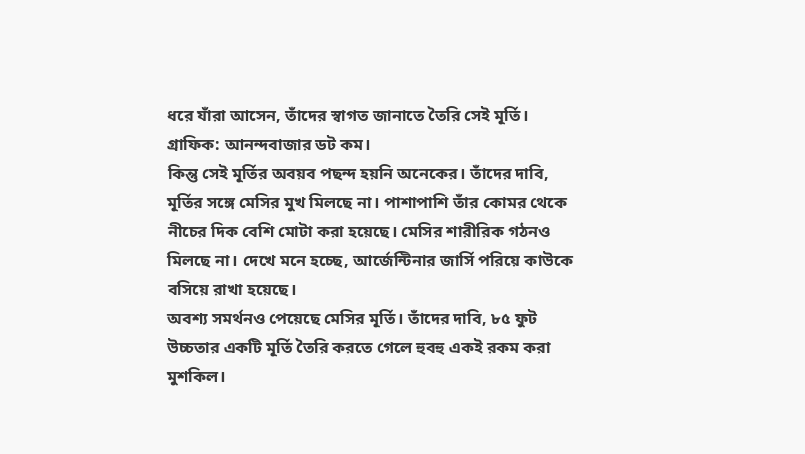ধরে যাঁরা আসেন, তাঁদের স্বাগত জানাতে তৈরি সেই মূর্তি।
গ্রাফিক: আনন্দবাজার ডট কম।
কিন্তু সেই মূর্তির অবয়ব পছন্দ হয়নি অনেকের। তাঁদের দাবি, মূর্তির সঙ্গে মেসির মুখ মিলছে না। পাশাপাশি তাঁর কোমর থেকে নীচের দিক বেশি মোটা করা হয়েছে। মেসির শারীরিক গঠনও মিলছে না। দেখে মনে হচ্ছে, আর্জেন্টিনার জার্সি পরিয়ে কাউকে বসিয়ে রাখা হয়েছে।
অবশ্য সমর্থনও পেয়েছে মেসির মূর্তি। তাঁদের দাবি, ৮৫ ফুট উচ্চতার একটি মূর্তি তৈরি করতে গেলে হুবহু একই রকম করা মুশকিল।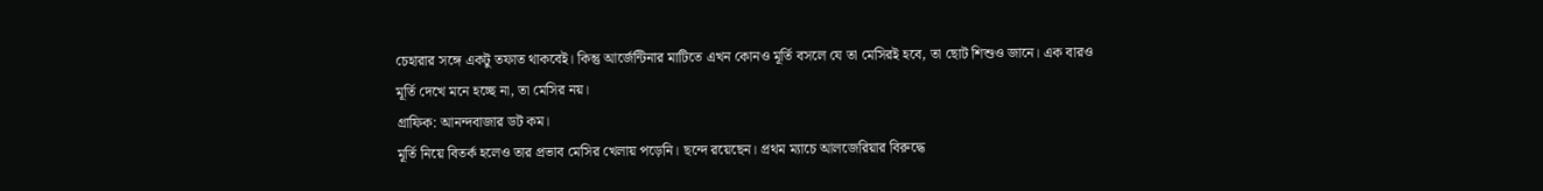চেহারার সঙ্গে একটু তফাত থাকবেই। কিন্তু আর্জেন্টিনার মাটিতে এখন কোনও মূর্তি বসলে যে তা মেসিরই হবে, তা ছোট শিশুও জানে। এক বারও মূর্তি দেখে মনে হচ্ছে না, তা মেসির নয়।
গ্রাফিক: আনন্দবাজার ডট কম।
মূর্তি নিয়ে বিতর্ক হলেও তার প্রভাব মেসির খেলায় পড়েনি। ছন্দে রয়েছেন। প্রথম ম্যাচে আলজেরিয়ার বিরুদ্ধে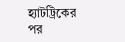হ্যাটট্রিকের পর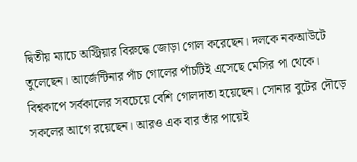দ্বিতীয় ম্যাচে অস্ট্রিয়ার বিরুদ্ধে জোড়া গোল করেছেন। দলকে নকআউটে তুলেছেন। আর্জেন্টিনার পাঁচ গোলের পাঁচটিই এসেছে মেসির পা থেকে। বিশ্বকাপে সর্বকালের সবচেয়ে বেশি গোলদাতা হয়েছেন। সোনার বুটের দৌড়ে সকলের আগে রয়েছেন। আরও এক বার তাঁর পায়েই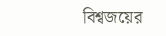বিশ্বজয়ের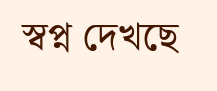স্বপ্ন দেখছে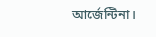আর্জেন্টিনা।